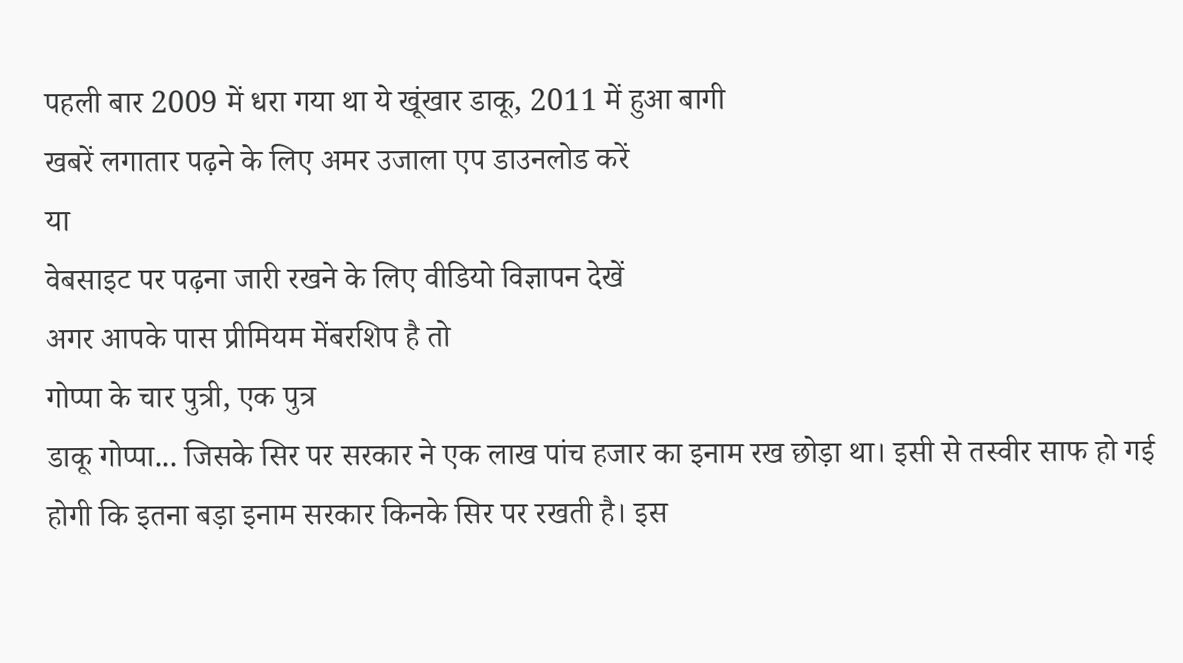पहली बार 2009 में धरा गया था ये खूंखार डाकू, 2011 में हुआ बागी
खबरें लगातार पढ़ने के लिए अमर उजाला एप डाउनलोड करें
या
वेबसाइट पर पढ़ना जारी रखने के लिए वीडियो विज्ञापन देखें
अगर आपके पास प्रीमियम मेंबरशिप है तो
गोप्पा के चार पुत्री, एक पुत्र
डाकू गोप्पा... जिसके सिर पर सरकार ने एक लाख पांच हजार का इनाम रख छोड़ा था। इसी से तस्वीर साफ हो गई होगी कि इतना बड़ा इनाम सरकार किनके सिर पर रखती है। इस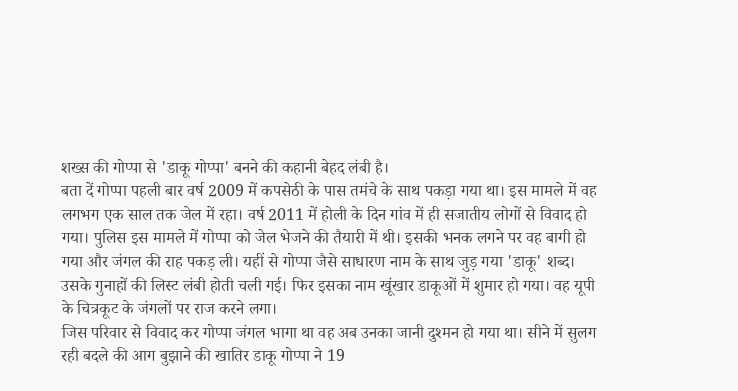शख्स की गोप्पा से 'डाकू गोप्पा' बनने की कहानी बेहद लंबी है।
बता दें गोप्पा पहली बार वर्ष 2009 में कपसेठी के पास तमंचे के साथ पकड़ा गया था। इस मामले में वह लगभग एक साल तक जेल में रहा। वर्ष 2011 में होली के दिन गांव में ही सजातीय लोगों से विवाद हो गया। पुलिस इस मामले में गोप्पा को जेल भेजने की तैयारी में थी। इसकी भनक लगने पर वह बागी हो गया और जंगल की राह पकड़ ली। यहीं से गोप्पा जैसे साधारण नाम के साथ जुड़ गया 'डाकू' शब्द। उसके गुनाहों की लिस्ट लंबी होती चली गई। फिर इसका नाम खूंखार डाकूओं में शुमार हो गया। वह यूपी के चित्रकूट के जंगलों पर राज करने लगा।
जिस परिवार से विवाद कर गोप्पा जंगल भागा था वह अब उनका जानी दुश्मन हो गया था। सीने में सुलग रही बदले की आग बुझाने की खातिर डाकू गोप्पा ने 19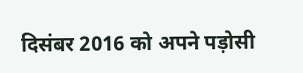दिसंबर 2016 को अपने पड़ोसी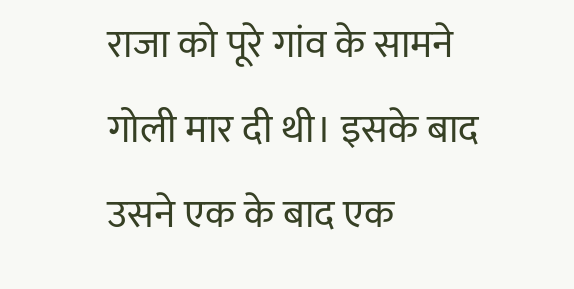राजा को पूरे गांव के सामने गोली मार दी थी। इसके बाद उसने एक के बाद एक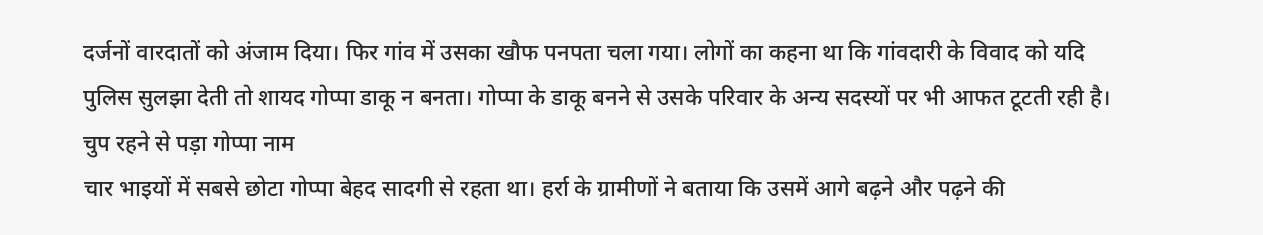दर्जनों वारदातों को अंजाम दिया। फिर गांव में उसका खौफ पनपता चला गया। लोगों का कहना था कि गांवदारी के विवाद को यदि पुलिस सुलझा देती तो शायद गोप्पा डाकू न बनता। गोप्पा के डाकू बनने से उसके परिवार के अन्य सदस्यों पर भी आफत टूटती रही है।
चुप रहने से पड़ा गोप्पा नाम
चार भाइयों में सबसे छोटा गोप्पा बेहद सादगी से रहता था। हर्रा के ग्रामीणों ने बताया कि उसमें आगे बढ़ने और पढ़ने की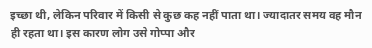इच्छा थी, लेकिन परिवार में किसी से कुछ कह नहीं पाता था। ज्यादातर समय वह मौन ही रहता था। इस कारण लोग उसे गोप्पा और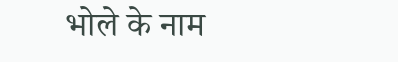भोले के नाम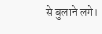से बुलाने लगे।